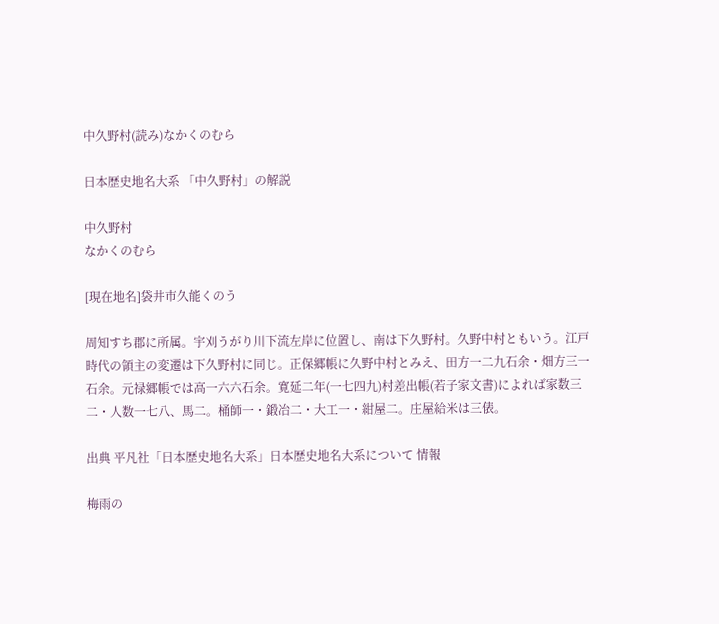中久野村(読み)なかくのむら

日本歴史地名大系 「中久野村」の解説

中久野村
なかくのむら

[現在地名]袋井市久能くのう

周知すち郡に所属。宇刈うがり川下流左岸に位置し、南は下久野村。久野中村ともいう。江戸時代の領主の変遷は下久野村に同じ。正保郷帳に久野中村とみえ、田方一二九石余・畑方三一石余。元禄郷帳では高一六六石余。寛延二年(一七四九)村差出帳(若子家文書)によれば家数三二・人数一七八、馬二。桶師一・鍛冶二・大工一・紺屋二。庄屋給米は三俵。

出典 平凡社「日本歴史地名大系」日本歴史地名大系について 情報

梅雨の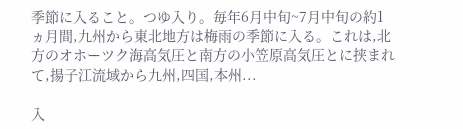季節に入ること。つゆ入り。毎年6月中旬~7月中旬の約1ヵ月間,九州から東北地方は梅雨の季節に入る。これは,北方のオホーツク海高気圧と南方の小笠原高気圧とに挟まれて,揚子江流域から九州,四国,本州...

入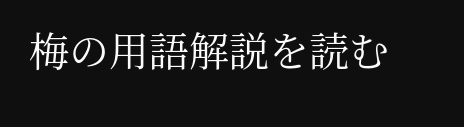梅の用語解説を読む